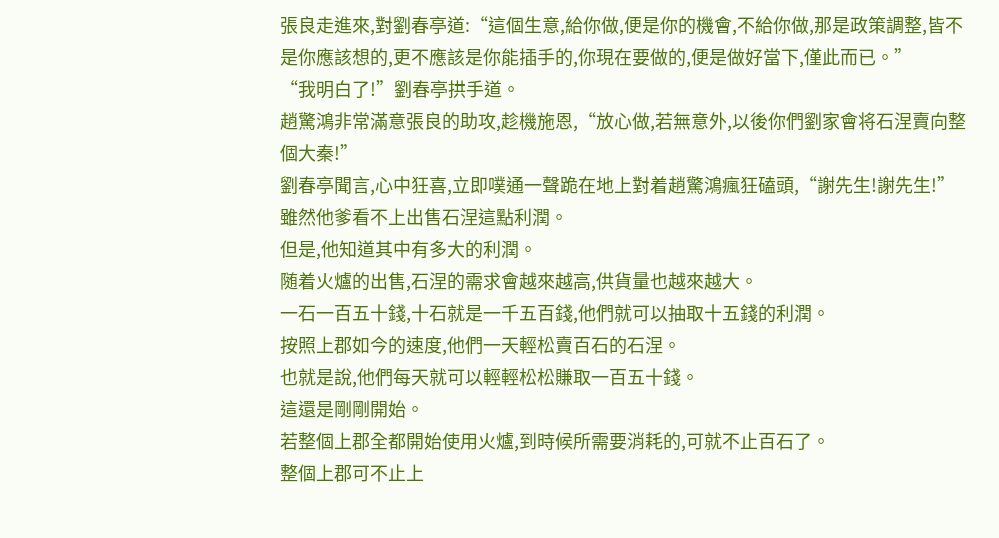張良走進來,對劉春亭道:“這個生意,給你做,便是你的機會,不給你做,那是政策調整,皆不是你應該想的,更不應該是你能插手的,你現在要做的,便是做好當下,僅此而已。”
“我明白了!”劉春亭拱手道。
趙驚鴻非常滿意張良的助攻,趁機施恩,“放心做,若無意外,以後你們劉家會将石涅賣向整個大秦!”
劉春亭聞言,心中狂喜,立即噗通一聲跪在地上對着趙驚鴻瘋狂磕頭,“謝先生!謝先生!”
雖然他爹看不上出售石涅這點利潤。
但是,他知道其中有多大的利潤。
随着火爐的出售,石涅的需求會越來越高,供貨量也越來越大。
一石一百五十錢,十石就是一千五百錢,他們就可以抽取十五錢的利潤。
按照上郡如今的速度,他們一天輕松賣百石的石涅。
也就是說,他們每天就可以輕輕松松賺取一百五十錢。
這還是剛剛開始。
若整個上郡全都開始使用火爐,到時候所需要消耗的,可就不止百石了。
整個上郡可不止上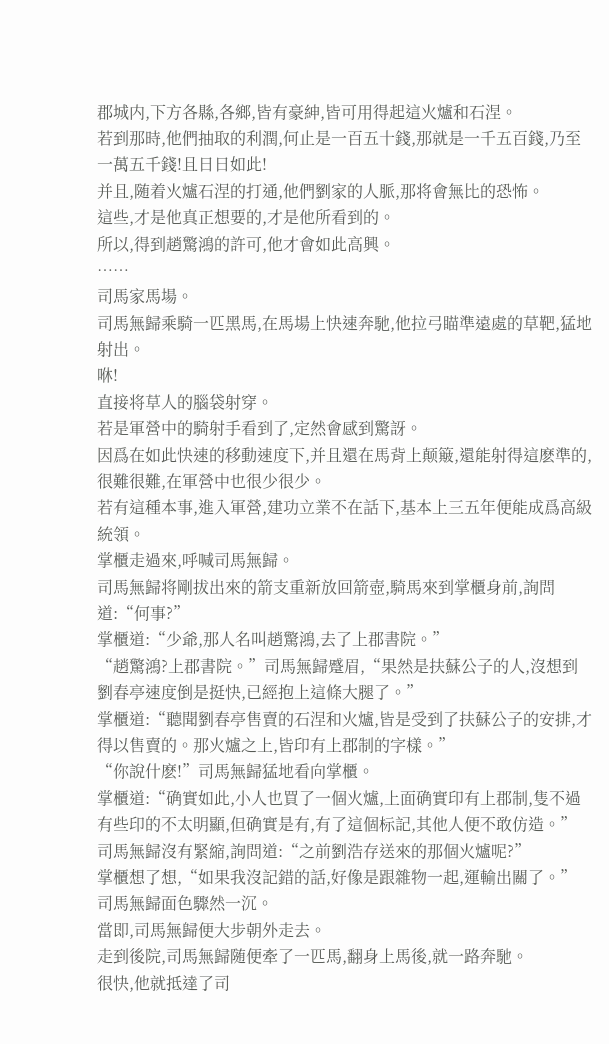郡城内,下方各縣,各鄉,皆有豪紳,皆可用得起這火爐和石涅。
若到那時,他們抽取的利潤,何止是一百五十錢,那就是一千五百錢,乃至一萬五千錢!且日日如此!
并且,随着火爐石涅的打通,他們劉家的人脈,那将會無比的恐怖。
這些,才是他真正想要的,才是他所看到的。
所以,得到趙驚鴻的許可,他才會如此高興。
……
司馬家馬場。
司馬無歸乘騎一匹黑馬,在馬場上快速奔馳,他拉弓瞄準遠處的草靶,猛地射出。
咻!
直接将草人的腦袋射穿。
若是軍營中的騎射手看到了,定然會感到驚訝。
因爲在如此快速的移動速度下,并且還在馬背上颠簸,還能射得這麽準的,很難很難,在軍營中也很少很少。
若有這種本事,進入軍營,建功立業不在話下,基本上三五年便能成爲高級統領。
掌櫃走過來,呼喊司馬無歸。
司馬無歸将剛拔出來的箭支重新放回箭壺,騎馬來到掌櫃身前,詢問道:“何事?”
掌櫃道:“少爺,那人名叫趙驚鴻,去了上郡書院。”
“趙驚鴻?上郡書院。”司馬無歸蹙眉,“果然是扶蘇公子的人,沒想到劉春亭速度倒是挺快,已經抱上這條大腿了。”
掌櫃道:“聽聞劉春亭售賣的石涅和火爐,皆是受到了扶蘇公子的安排,才得以售賣的。那火爐之上,皆印有上郡制的字樣。”
“你說什麽!”司馬無歸猛地看向掌櫃。
掌櫃道:“确實如此,小人也買了一個火爐,上面确實印有上郡制,隻不過有些印的不太明顯,但确實是有,有了這個标記,其他人便不敢仿造。”
司馬無歸沒有緊縮,詢問道:“之前劉浩存送來的那個火爐呢?”
掌櫃想了想,“如果我沒記錯的話,好像是跟雜物一起,運輸出關了。”
司馬無歸面色驟然一沉。
當即,司馬無歸便大步朝外走去。
走到後院,司馬無歸随便牽了一匹馬,翻身上馬後,就一路奔馳。
很快,他就抵達了司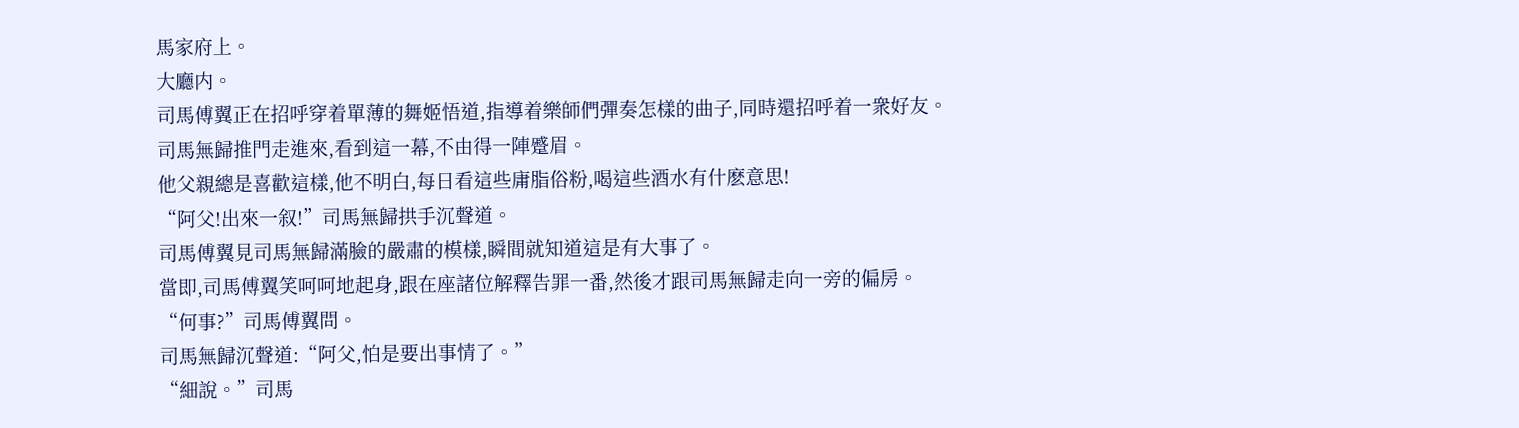馬家府上。
大廳内。
司馬傅翼正在招呼穿着單薄的舞姬悟道,指導着樂師們彈奏怎樣的曲子,同時還招呼着一衆好友。
司馬無歸推門走進來,看到這一幕,不由得一陣蹙眉。
他父親總是喜歡這樣,他不明白,每日看這些庸脂俗粉,喝這些酒水有什麽意思!
“阿父!出來一叙!”司馬無歸拱手沉聲道。
司馬傅翼見司馬無歸滿臉的嚴肅的模樣,瞬間就知道這是有大事了。
當即,司馬傅翼笑呵呵地起身,跟在座諸位解釋告罪一番,然後才跟司馬無歸走向一旁的偏房。
“何事?”司馬傅翼問。
司馬無歸沉聲道:“阿父,怕是要出事情了。”
“細說。”司馬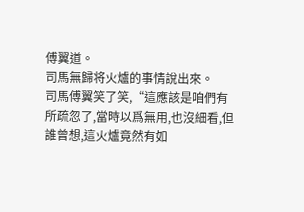傅翼道。
司馬無歸将火爐的事情說出來。
司馬傅翼笑了笑,“這應該是咱們有所疏忽了,當時以爲無用,也沒細看,但誰曾想,這火爐竟然有如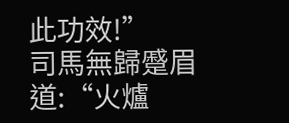此功效!”
司馬無歸蹙眉道:“火爐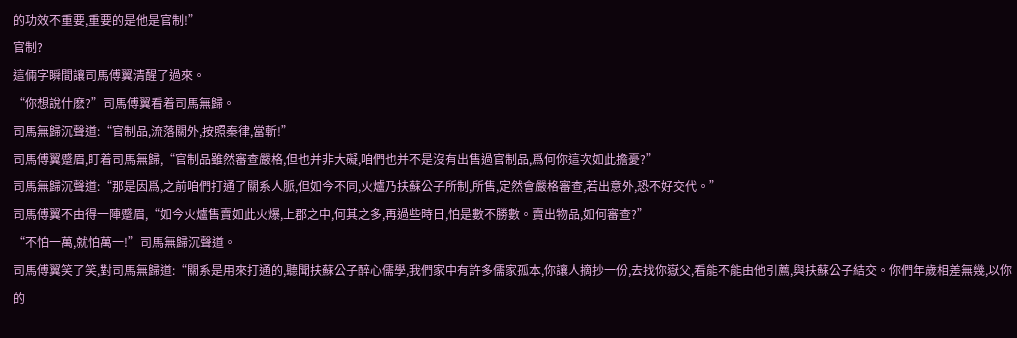的功效不重要,重要的是他是官制!”
官制?
這倆字瞬間讓司馬傅翼清醒了過來。
“你想說什麽?”司馬傅翼看着司馬無歸。
司馬無歸沉聲道:“官制品,流落關外,按照秦律,當斬!”
司馬傅翼蹙眉,盯着司馬無歸,“官制品雖然審查嚴格,但也并非大礙,咱們也并不是沒有出售過官制品,爲何你這次如此擔憂?”
司馬無歸沉聲道:“那是因爲,之前咱們打通了關系人脈,但如今不同,火爐乃扶蘇公子所制,所售,定然會嚴格審查,若出意外,恐不好交代。”
司馬傅翼不由得一陣蹙眉,“如今火爐售賣如此火爆,上郡之中,何其之多,再過些時日,怕是數不勝數。賣出物品,如何審查?”
“不怕一萬,就怕萬一!”司馬無歸沉聲道。
司馬傅翼笑了笑,對司馬無歸道:“關系是用來打通的,聽聞扶蘇公子醉心儒學,我們家中有許多儒家孤本,你讓人摘抄一份,去找你嶽父,看能不能由他引薦,與扶蘇公子結交。你們年歲相差無幾,以你的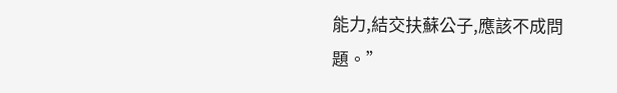能力,結交扶蘇公子,應該不成問題。”